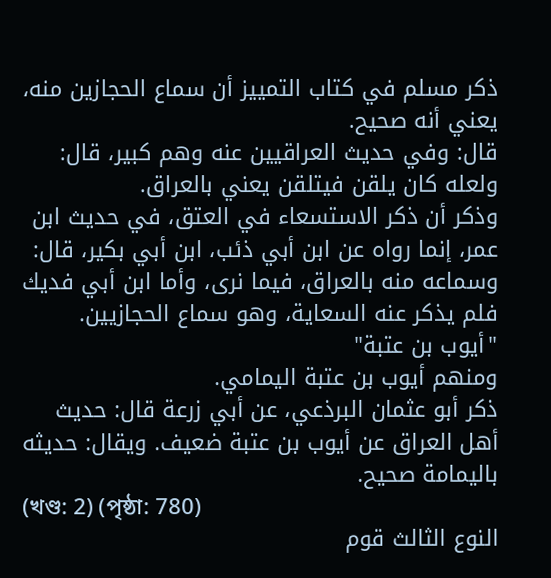ذكر مسلم في كتاب التمييز أن سماع الحجازين منه، يعني أنه صحيح.
قال: وفي حديث العراقيين عنه وهم كبير، قال: ولعله كان يلقن فيتلقن يعني بالعراق.
وذكر أن ذكر الاستسعاء في العتق، في حديث ابن عمر، إنما رواه عن ابن أبي ذئب، ابن أبي بكير، قال: وسماعه منه بالعراق، فيما نرى، وأما ابن أبي فديك فلم يذكر عنه السعاية، وهو سماع الحجازيين.
"أيوب بن عتبة"
ومنهم أيوب بن عتبة اليمامي.
ذكر أبو عثمان البرذعي، عن أبي زرعة قال: حديث أهل العراق عن أيوب بن عتبة ضعيف. ويقال: حديثه باليمامة صحيح.
(খণ্ড: 2) (পৃষ্ঠা: 780)
النوع الثالث قوم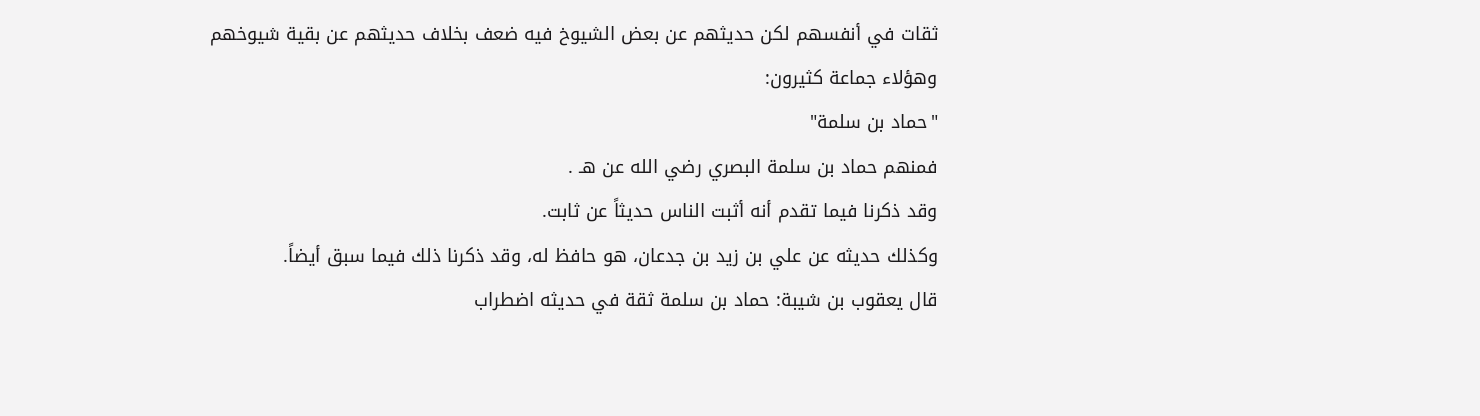ثقات في أنفسهم لكن حديثهم عن بعض الشيوخ فيه ضعف بخلاف حديثهم عن بقية شيوخهم
وهؤلاء جماعة كثيرون:
"حماد بن سلمة"
فمنهم حماد بن سلمة البصري رضي الله عن هـ .
وقد ذكرنا فيما تقدم أنه أثبت الناس حديثاً عن ثابت.
وكذلك حديثه عن علي بن زيد بن جدعان، هو حافظ له، وقد ذكرنا ذلك فيما سبق أيضاً.
قال يعقوب بن شيبة: حماد بن سلمة ثقة في حديثه اضطراب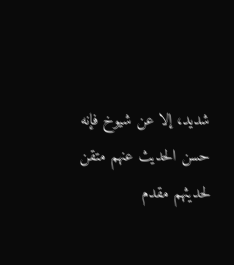شديد، إلا عن شيوخ فإنه حسن الحديث عنهم متقن لحديثهم مقدم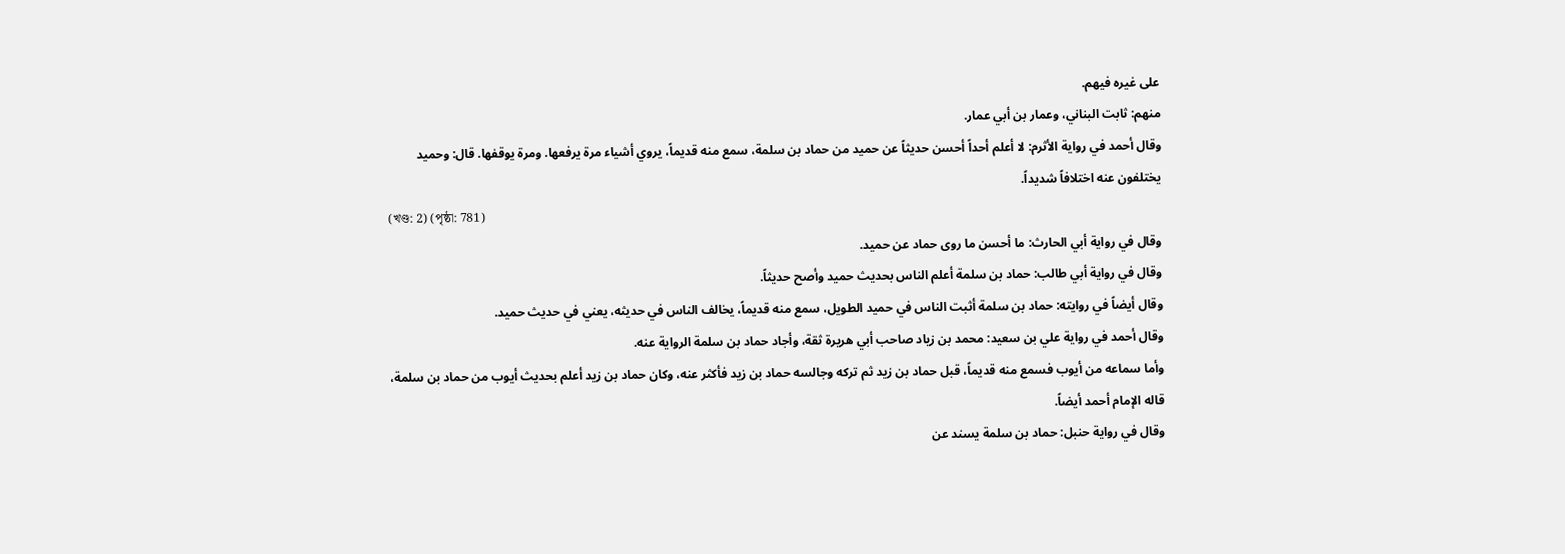على غيره فيهم.
منهم: ثابت البناني، وعمار بن أبي عمار.
وقال أحمد في رواية الأثرم: لا أعلم أحداً أحسن حديثاً عن حميد من حماد بن سلمة، سمع منه قديماً، يروي أشياء مرة يرفعها. ومرة يوقفها. قال: وحميد يختلفون عنه اختلافاً شديداً.
(খণ্ড: 2) (পৃষ্ঠা: 781)
وقال في رواية أبي الحارث: ما أحسن ما روى حماد عن حميد.
وقال في رواية أبي طالب: حماد بن سلمة أعلم الناس بحديث حميد وأصح حديثاً.
وقال أيضاً في روايته: حماد بن سلمة أثبت الناس في حميد الطويل، سمع منه قديماً، يخالف الناس في حديثه، يعني في حديث حميد.
وقال أحمد في رواية علي بن سعيد: محمد بن زياد صاحب أبي هريرة ثقة، وأجاد حماد بن سلمة الرواية عنه.
وأما سماعه من أيوب فسمع منه قديماً، قبل حماد بن زيد ثم تركه وجالسه حماد بن زيد فأكثر عنه، وكان حماد بن زيد أعلم بحديث أيوب من حماد بن سلمة، قاله الإمام أحمد أيضاً.
وقال في رواية حنبل: حماد بن سلمة يسند عن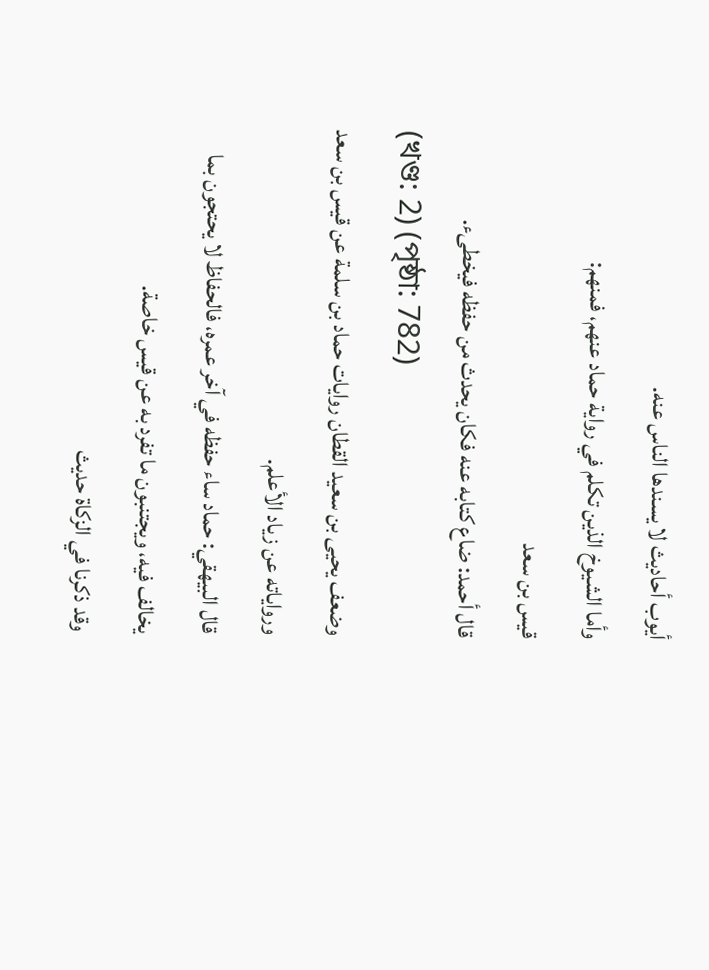أيوب أحاديث لا يسندها الناس عنه.
وأما الشيوخ الذين تكلم في رواية حماد عنهم، فمنهم:
قيس بن سعد
قال أحمد: ضاع كتابه عنه فكان يحدث من حفظه فيخطىء.
(খণ্ড: 2) (পৃষ্ঠা: 782)
وضعف يحيى بن سعيد القطان روايات حماد بن سلمة عن قيس بن سعد ورواياته عن زياد الأعلم.
قال البيهقي: حماد ساء حفظه في آخر عمره، فالحفاظ لا يحتجون بما يخالف فيه، ويجتنبون ما تفرد به عن قيس خاصة.
وقد ذكرنا في الزكاة حديث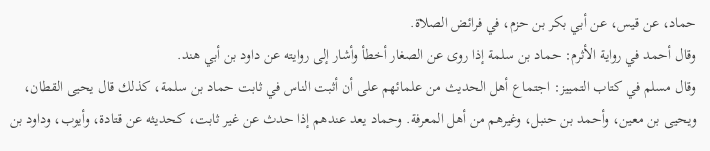حماد، عن قيس، عن أبي بكر بن حزم، في فرائض الصلاة.
وقال أحمد في رواية الأثرم: حماد بن سلمة إذا روى عن الصغار أخطأ وأشار إلى روايته عن داود بن أبي هند.
وقال مسلم في كتاب التمييز: اجتماع أهل الحديث من علمائهم على أن أثبت الناس في ثابت حماد بن سلمة، كذلك قال يحيى القطان، ويحيى بن معين، وأحمد بن حنبل، وغيرهم من أهل المعرفة. وحماد يعد عندهم إذا حدث عن غير ثابت، كحديثه عن قتادة، وأيوب، وداود بن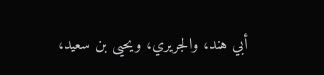أبي هند، والجريري، ويحيى بن سعيد،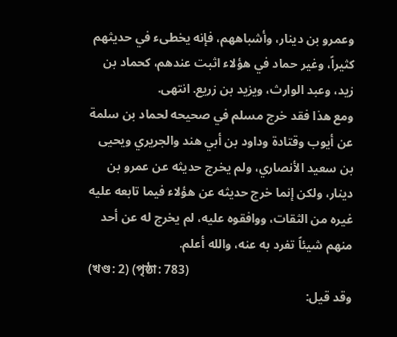وعمرو بن دينار، وأشباههم، فإنه يخطىء في حديثهم كثيراً، وغير حماد في هؤلاء اثبت عندهم، كحماد بن زيد، وعبد الوارث، ويزيد بن زريع. انتهى.
ومع هذا فقد خرج مسلم في صحيحه لحماد بن سلمة عن أيوب وقتادة وداود بن أبي هند والجريري ويحيى بن سعيد الأنصاري، ولم يخرج حديثه عن عمرو بن دينار، ولكن إنما خرج حديثه عن هؤلاء فيما تابعه عليه غيره من الثقات، ووافقوه عليه، لم يخرج له عن أحد منهم شيئاً تفرد به عنه، والله أعلم.
(খণ্ড: 2) (পৃষ্ঠা: 783)
وقد قيل: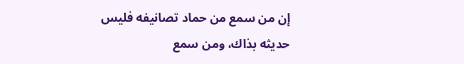إن من سمع من حماد تصانيفه فليس حديثه بذاك، ومن سمع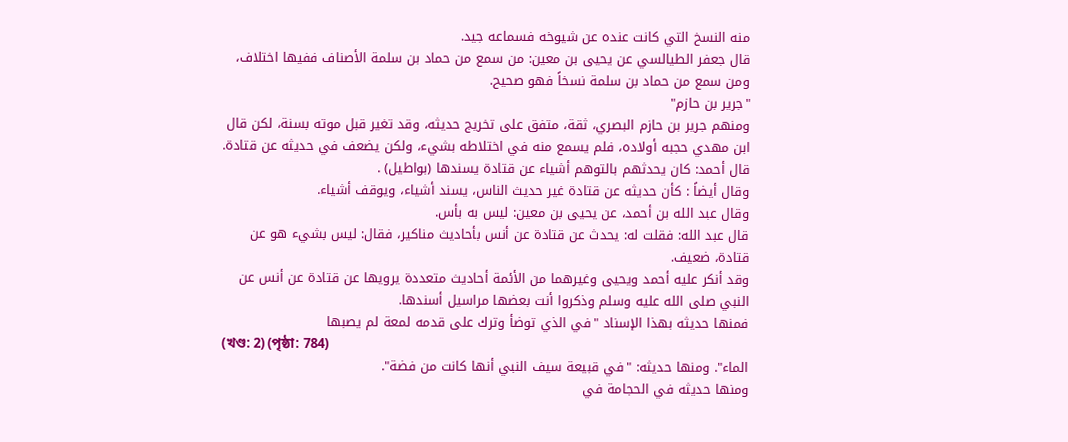منه النسخ التي كانت عنده عن شيوخه فسماعه جيد.
قال جعفر الطيالسي عن يحيى بن معين: من سمع من حماد بن سلمة الأصناف ففيها اختلاف، ومن سمع من حماد بن سلمة نسخاً فهو صحيح.
"جرير بن حازم"
ومنهم جرير بن حازم البصري، ثقة، متفق على تخريج حديثه، وقد تغير قبل موته بسنة، لكن قال ابن مهدي حجبه أولاده، فلم يسمع منه في اختلاطه بشيء، ولكن يضعف في حديثه عن قتادة.
قال أحمد: كان يحدثهم بالتوهم أشياء عن قتادة يسندها (بواطيل) .
وقال أيضاً : كأن حديثه عن قتادة غير حديث الناس، يسند أشياء، ويوقف أشياء.
وقال عبد الله بن أحمد، عن يحيى بن معين: ليس به بأس.
قال عبد الله: فقلت له: يحدث عن قتادة عن أنس بأحاديث مناكير، فقال: ليس بشيء هو عن قتادة، ضعيف.
وقد أنكر عليه أحمد ويحيى وغيرهما من الأئمة أحاديث متعددة يرويها عن قتادة عن أنس عن النبي صلى الله عليه وسلم وذكروا أنت بعضها مراسيل أسندها.
فمنها حديثه بهذا الإسناد "في الذي توضأ وترك على قدمه لمعة لم يصبها
(খণ্ড: 2) (পৃষ্ঠা: 784)
الماء". ومنها حديثه: "في قبيعة سيف النبي أنها كانت من فضة".
ومنها حديثه في الحجامة في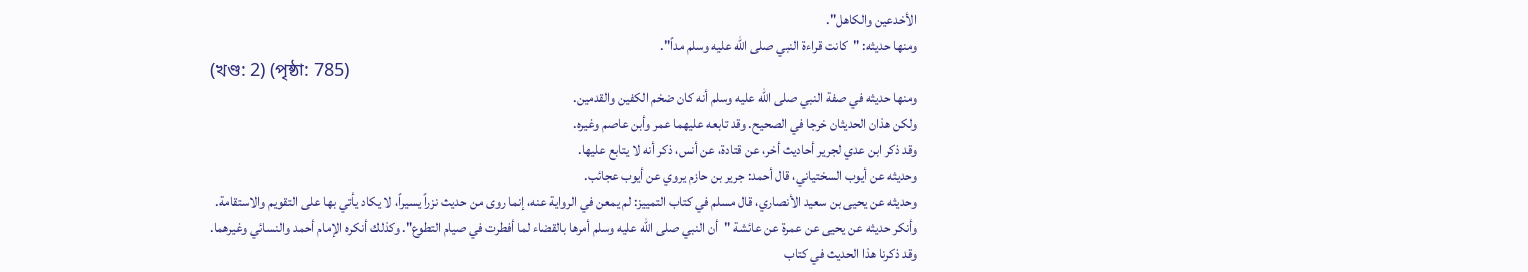الأخدعين والكاهل".
ومنها حديثه: "كانت قراءة النبي صلى الله عليه وسلم مداً".
(খণ্ড: 2) (পৃষ্ঠা: 785)
ومنها حديثه في صفة النبي صلى الله عليه وسلم أنه كان ضخم الكفين والقدمين.
ولكن هذان الحديثان خرجا في الصحيح. وقد تابعه عليهما عمر وأبن عاصم وغيره.
وقد ذكر ابن عدي لجرير أحاديث أخر، عن قتادة، عن أنس، ذكر أنه لا يتابع عليها.
وحديثه عن أيوب السختياني، قال أحمد: جرير بن حازم يروي عن أيوب عجائب.
وحديثه عن يحيى بن سعيد الأنصاري، قال مسلم في كتاب التمييز: لم يمعن في الرواية عنه، إنما روى من حديث نزراً يسيراً، لا يكاد يأتي بها على التقويم والاستقامة.
وأنكر حديثه عن يحيى عن عمرة عن عائشة "أن النبي صلى الله عليه وسلم أمرها بالقضاء لما أفطرت في صيام التطوع". وكذلك أنكره الإمام أحمد والنسائي وغيرهما.
وقد ذكرنا هذا الحديث في كتاب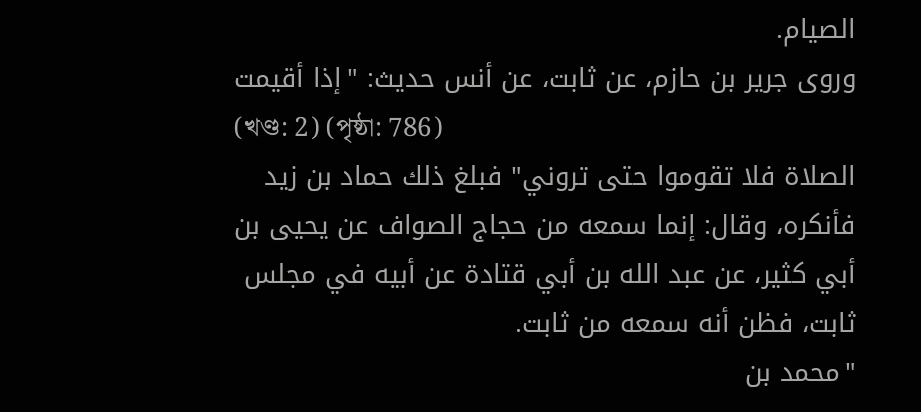الصيام.
وروى جرير بن حازم، عن ثابت، عن أنس حديث: "إذا أقيمت
(খণ্ড: 2) (পৃষ্ঠা: 786)
الصلاة فلا تقوموا حتى تروني" فبلغ ذلك حماد بن زيد فأنكره، وقال: إنما سمعه من حجاج الصواف عن يحيى بن أبي كثير، عن عبد الله بن أبي قتادة عن أبيه في مجلس ثابت، فظن أنه سمعه من ثابت.
"محمد بن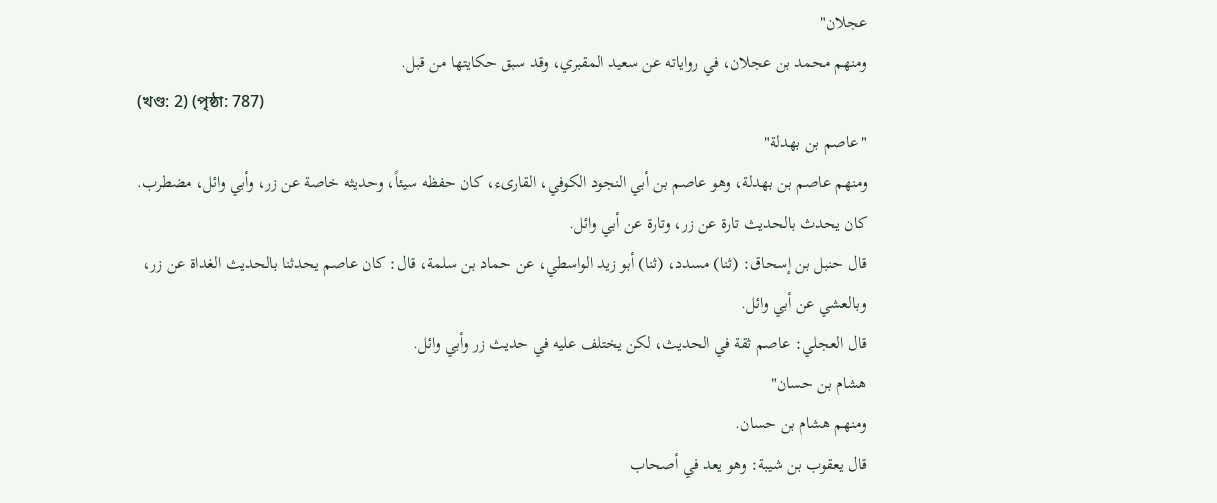عجلان"
ومنهم محمد بن عجلان، في رواياته عن سعيد المقبري، وقد سبق حكايتها من قبل.
(খণ্ড: 2) (পৃষ্ঠা: 787)
"عاصم بن بهدلة"
ومنهم عاصم بن بهدلة، وهو عاصم بن أبي النجود الكوفي، القارىء، كان حفظه سيئاً، وحديثه خاصة عن زر، وأبي وائل، مضطرب. كان يحدث بالحديث تارة عن زر، وتارة عن أبي وائل.
قال حنبل بن إسحاق: (ثنا) مسدد، (ثنا) أبو زيد الواسطي، عن حماد بن سلمة، قال: كان عاصم يحدثنا بالحديث الغداة عن زر، وبالعشي عن أبي وائل.
قال العجلي: عاصم ثقة في الحديث، لكن يختلف عليه في حديث زر وأبي وائل.
هشام بن حسان"
ومنهم هشام بن حسان.
قال يعقوب بن شيبة: وهو يعد في أصحاب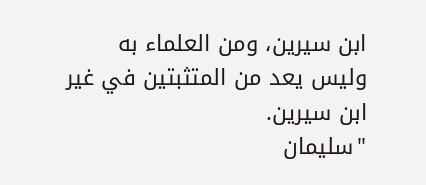ابن سيرين، ومن العلماء به وليس يعد من المتثبتين في غير ابن سيرين.
"سليمان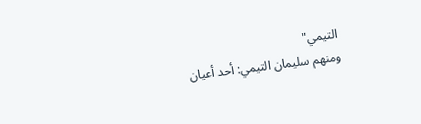التيمي"
ومنهم سليمان التيمي: أحد أعيان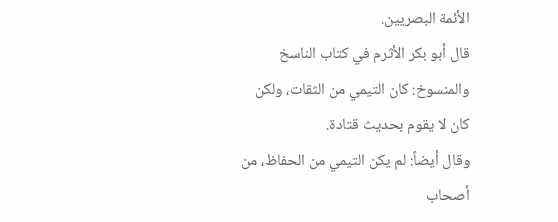الأئمة البصريين.
قال أبو بكر الأثرم في كتاب الناسخ والمنسوخ: كان التيمي من الثقات، ولكن كان لا يقوم بحديث قتادة.
وقال أيضاً: لم يكن التيمي من الحفاظ، من أصحاب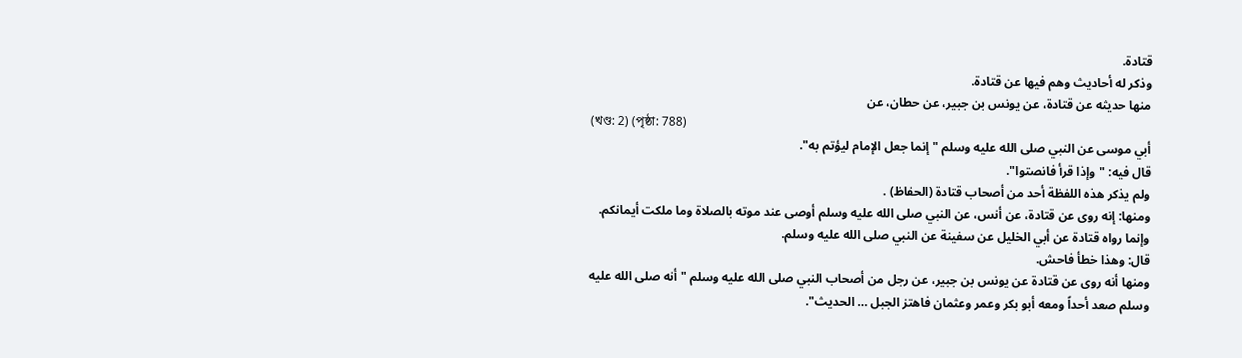قتادة.
وذكر له أحاديث وهم فيها عن قتادة.
منها حديثه عن قتادة، عن يونس بن جبير، عن حطان، عن
(খণ্ড: 2) (পৃষ্ঠা: 788)
أبي موسى عن النبي صلى الله عليه وسلم "إنما جعل الإمام ليؤتم به".
قال فيه: "وإذا قرأ فانصتوا".
ولم يذكر هذه اللفظة أحد من أصحاب قتادة (الحفاظ) .
ومنها: إنه روى عن قتادة، عن أنس، عن النبي صلى الله عليه وسلم أوصى عند موته بالصلاة وما ملكت أيمانكم.
وإنما رواه قتادة عن أبي الخليل عن سفينة عن النبي صلى الله عليه وسلم.
قال: وهذا خطأ فاحش.
ومنها أنه روى عن قتادة عن يونس بن جبير، عن رجل من أصحاب النبي صلى الله عليه وسلم "أنه صلى الله عليه وسلم صعد أحداً ومعه أبو بكر وعمر وعثمان فاهتز الجبل … الحديث".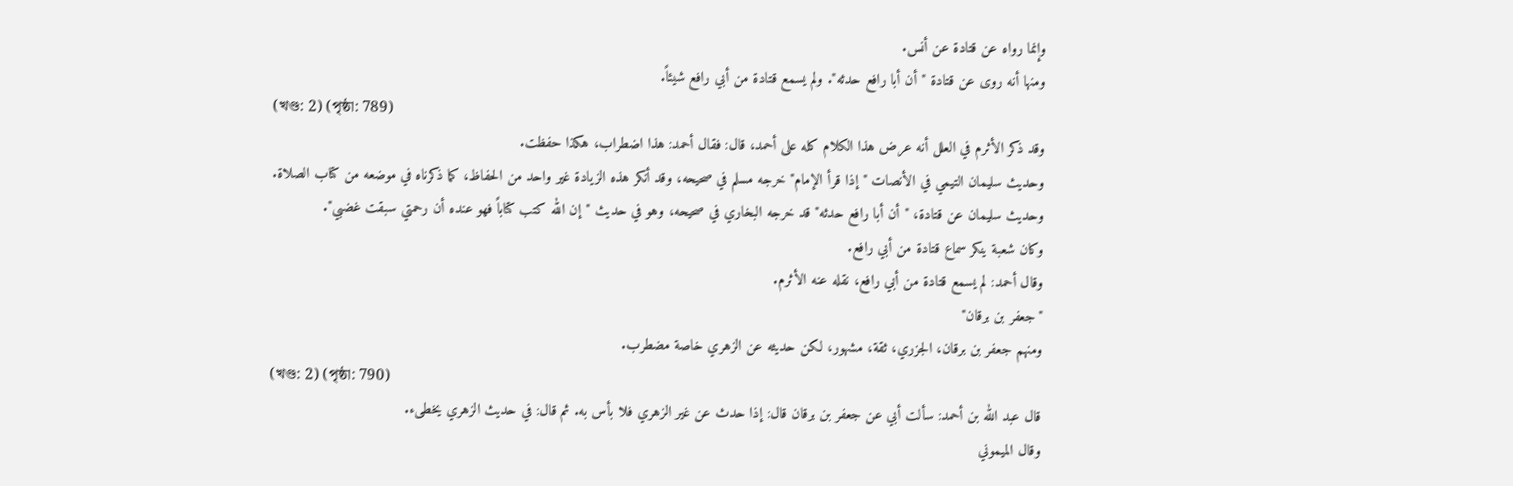وإنما رواه عن قتادة عن أنس.
ومنها أنه روى عن قتادة "أن أبا رافع حدثه". ولم يسمع قتادة من أبي رافع شيئاً.
(খণ্ড: 2) (পৃষ্ঠা: 789)
وقد ذكر الأثرم في العلل أنه عرض هذا الكلام كله على أحمد، قال: فقال أحمد: هذا اضطراب، هكذا حفظت.
وحديث سليمان التيمي في الأنصات "إذا قرأ الإمام" خرجه مسلم في صحيحه، وقد أنكر هذه الزيادة غير واحد من الحفاظ، كما ذكرناه في موضعه من كتاب الصلاة.
وحديث سليمان عن قتادة، "أن أبا رافع حدثه" قد خرجه البخاري في صحيحه، وهو في حديث "إن الله كتب كتاباً فهو عنده أن رحمتي سبقت غضبي".
وكان شعبة ينكر سماع قتادة من أبي رافع.
وقال أحمد: لم يسمع قتادة من أبي رافع، نقله عنه الأثرم.
"جعفر بن برقان"
ومنهم جعفر بن برقان، الجزري، ثقة، مشهور، لكن حديثه عن الزهري خاصة مضطرب.
(খণ্ড: 2) (পৃষ্ঠা: 790)
قال عبد الله بن أحمد: سألت أبي عن جعفر بن برقان قال: إذا حدث عن غير الزهري فلا بأس به. ثم قال: في حديث الزهري يخطىء.
وقال الميموني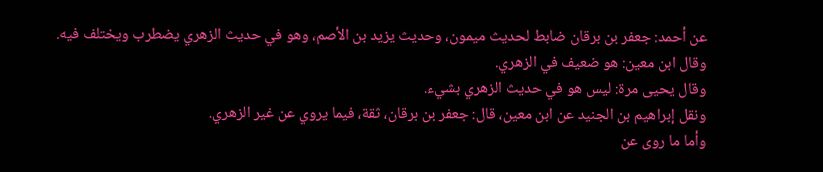عن أحمد: جعفر بن برقان ضابط لحديث ميمون، وحديث يزيد بن الأصم، وهو في حديث الزهري يضطرب ويختلف فيه.
وقال ابن معين: هو ضعيف في الزهري.
وقال يحيى مرة: ليس هو في حديث الزهري بشيء.
ونقل إبراهيم بن الجنيد عن ابن معين، قال: جعفر بن برقان، ثقة، فيما يروي عن غير الزهري.
وأما ما روى عن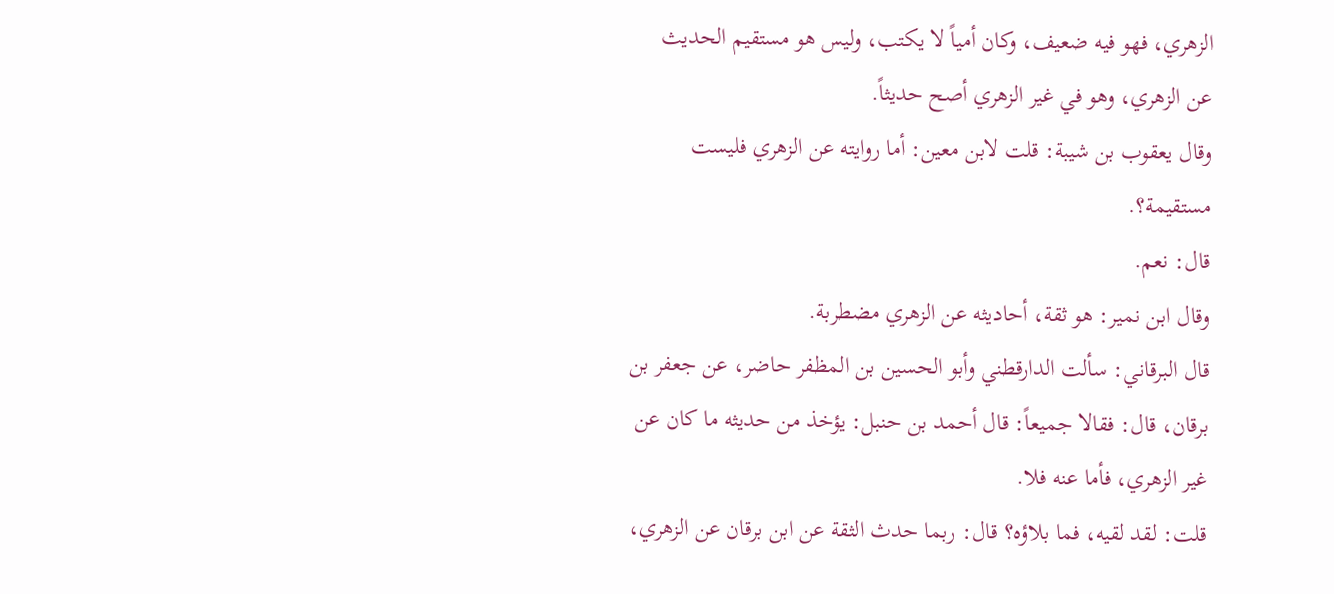الزهري، فهو فيه ضعيف، وكان أمياً لا يكتب، وليس هو مستقيم الحديث عن الزهري، وهو في غير الزهري أصح حديثاً.
وقال يعقوب بن شيبة: قلت لابن معين: أما روايته عن الزهري فليست مستقيمة؟.
قال: نعم.
وقال ابن نمير: هو ثقة، أحاديثه عن الزهري مضطربة.
قال البرقاني: سألت الدارقطني وأبو الحسين بن المظفر حاضر، عن جعفر بن برقان، قال: فقالا جميعاً: قال أحمد بن حنبل: يؤخذ من حديثه ما كان عن غير الزهري، فأما عنه فلا.
قلت: لقد لقيه، فما بلاؤه؟ قال: ربما حدث الثقة عن ابن برقان عن الزهري،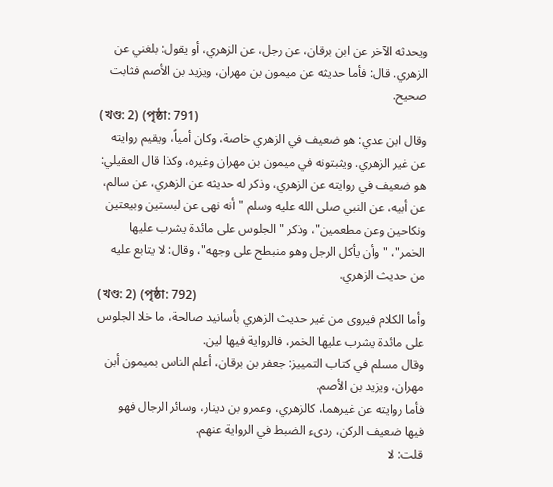ويحدثه الآخر عن ابن برقان، عن رجل، عن الزهري، أو يقول: بلغني عن الزهري. قال: فأما حديثه عن ميمون بن مهران، ويزيد بن الأصم فثابت صحيح.
(খণ্ড: 2) (পৃষ্ঠা: 791)
وقال ابن عدي: هو ضعيف في الزهري خاصة، وكان أمياً، ويقيم روايته عن غير الزهري. ويثبتونه في ميمون بن مهران وغيره، وكذا قال العقيلي: هو ضعيف في روايته عن الزهري، وذكر له حديثه عن الزهري، عن سالم، عن أبيه، عن النبي صلى الله عليه وسلم "أنه نهى عن لبستين وبيعتين ونكاحين وعن مطعمين"، وذكر "الجلوس على مائدة يشرب عليها الخمر"، "وأن يأكل الرجل وهو منبطح على وجهه"، وقال: لا يتابع عليه من حديث الزهري.
(খণ্ড: 2) (পৃষ্ঠা: 792)
وأما الكلام فيروى من غير حديث الزهري بأسانيد صالحة، ما خلا الجلوس على مائدة يشرب عليها الخمر، فالرواية فيها لين.
وقال مسلم في كتاب التمييز: جعفر بن برقان، أعلم الناس بميمون أبن مهران، ويزيد بن الأصم.
فأما روايته عن غيرهما، كالزهري، وعمرو بن دينار، وسائر الرجال فهو فيها ضعيف الركن، ردىء الضبط في الرواية عنهم.
قلت: لا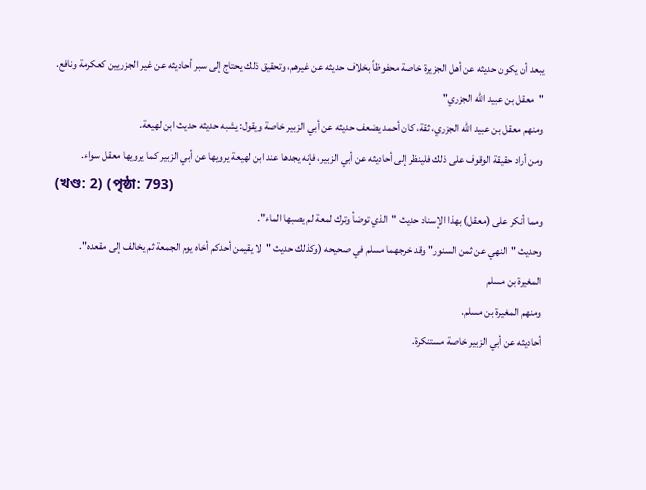يبعد أن يكون حديثه عن أهل الجزيرة خاصة محفوظاً بخلاف حديثه عن غيرهم، وتحقيق ذلك يحتاج إلى سبر أحاديثه عن غير الجزريين كعكرمة ونافع.
"معقل بن عبيد الله الجزري"
ومنهم معقل بن عبيد الله الجزري، ثقة، كان أحمد يضعف حديثه عن أبي الزبير خاصة ويقول: يشبه حديثه حديث ابن لهيعة.
ومن أراد حقيقة الوقوف على ذلك فلينظر إلى أحاديثه عن أبي الزبير، فإنه يجدها عند ابن لهيعة يرويها عن أبي الزبير كما يرويها معقل سواء.
(খণ্ড: 2) (পৃষ্ঠা: 793)
ومما أنكر على (معقل) بهذا الإسناد حديث "الذي توضأ وترك لمعة لم يصبها الماء".
وحديث "النهي عن ثمن السنور" وقد خرجهما مسلم في صحيحه (وكذلك حديث "لا يقيمن أحدكم أخاه يوم الجمعة ثم يخالف إلى مقعده".
المغيرة بن مسلم
ومنهم المغيرة بن مسلم.
أحاديثه عن أبي الزبير خاصة مستنكرة.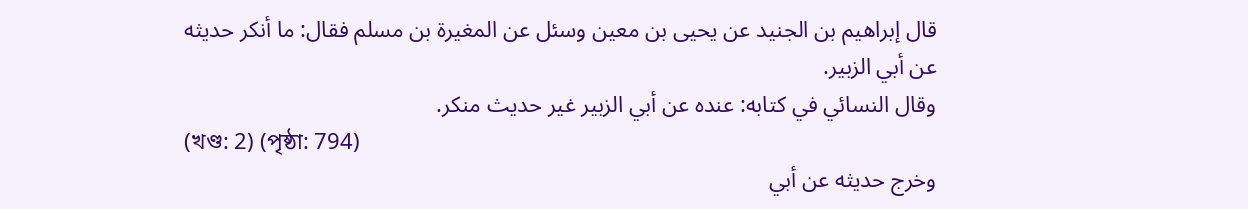قال إبراهيم بن الجنيد عن يحيى بن معين وسئل عن المغيرة بن مسلم فقال: ما أنكر حديثه عن أبي الزبير.
وقال النسائي في كتابه: عنده عن أبي الزبير غير حديث منكر.
(খণ্ড: 2) (পৃষ্ঠা: 794)
وخرج حديثه عن أبي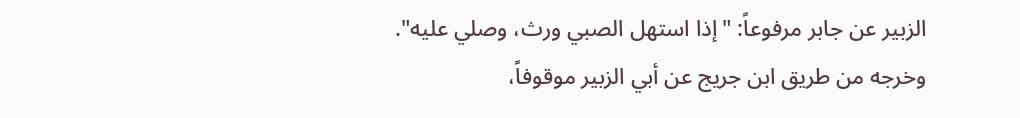الزبير عن جابر مرفوعاً: "إذا استهل الصبي ورث، وصلي عليه".
وخرجه من طريق ابن جريج عن أبي الزبير موقوفاً،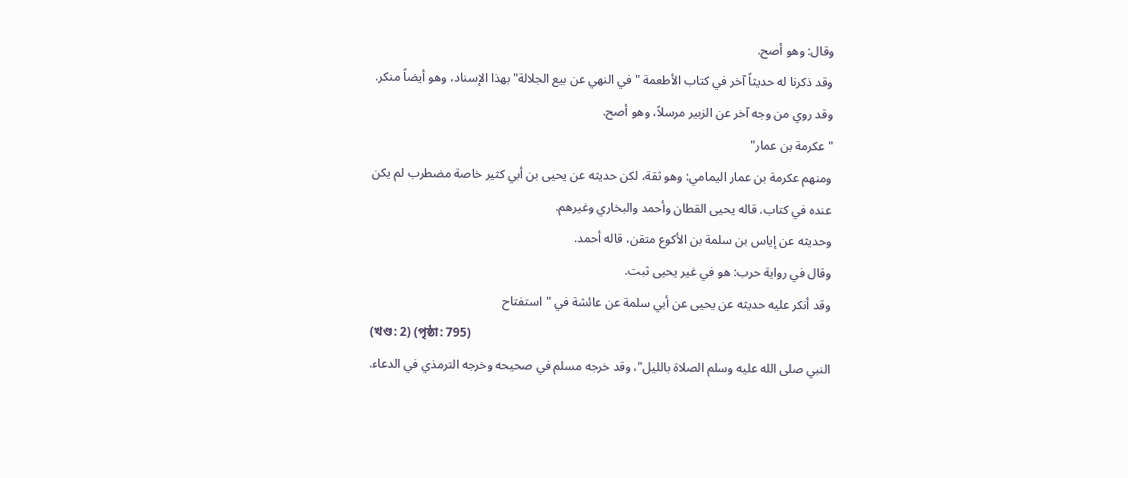وقال: وهو أصح.
وقد ذكرنا له حديثاً آخر في كتاب الأطعمة "في النهي عن بيع الجلالة" بهذا الإسناد، وهو أيضاً منكر. وقد روي من وجه آخر عن الزبير مرسلاً، وهو أصح.
"عكرمة بن عمار"
ومنهم عكرمة بن عمار اليمامي: وهو ثقة، لكن حديثه عن يحيى بن أبي كثير خاصة مضطرب لم يكن عنده في كتاب. قاله يحيى القطان وأحمد والبخاري وغيرهم.
وحديثه عن إياس بن سلمة بن الأكوع متقن، قاله أحمد.
وقال في رواية حرب: هو في غير يحيى ثبت.
وقد أنكر عليه حديثه عن يحيى عن أبي سلمة عن عائشة في "استفتاح
(খণ্ড: 2) (পৃষ্ঠা: 795)
النبي صلى الله عليه وسلم الصلاة بالليل"، وقد خرجه مسلم في صحيحه وخرجه الترمذي في الدعاء.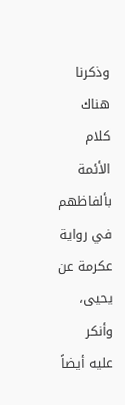وذكرنا هناك كلام الأئمة بألفاظهم في رواية عكرمة عن يحيى، وأنكر عليه أيضاً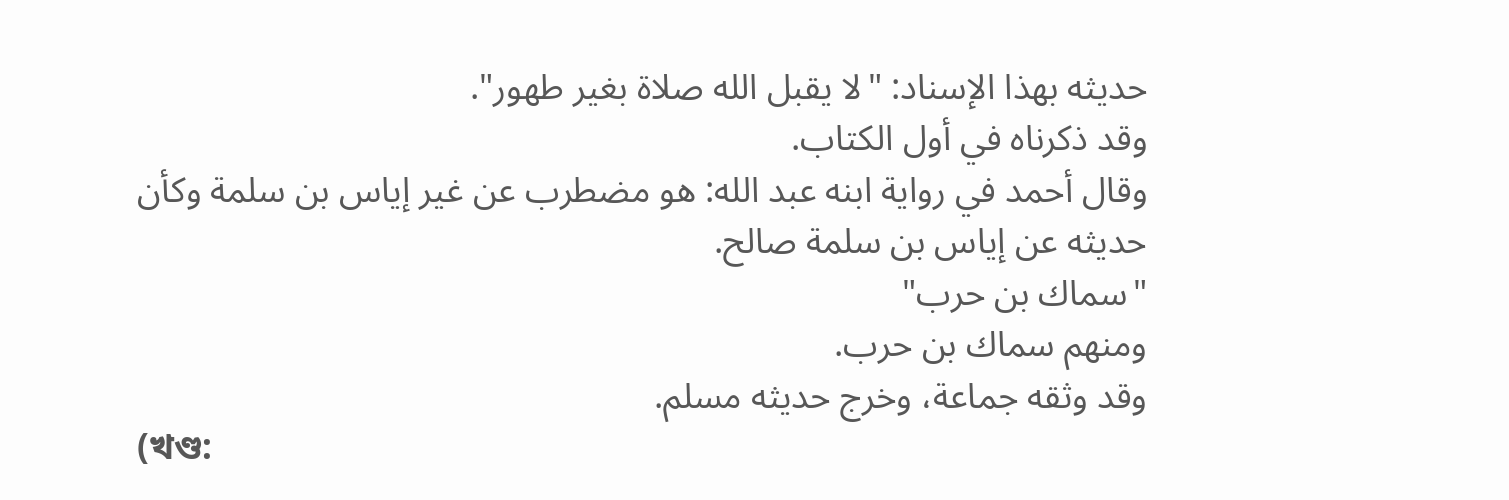حديثه بهذا الإسناد: "لا يقبل الله صلاة بغير طهور".
وقد ذكرناه في أول الكتاب.
وقال أحمد في رواية ابنه عبد الله: هو مضطرب عن غير إياس بن سلمة وكأن حديثه عن إياس بن سلمة صالح.
"سماك بن حرب"
ومنهم سماك بن حرب.
وقد وثقه جماعة، وخرج حديثه مسلم.
(খণ্ড: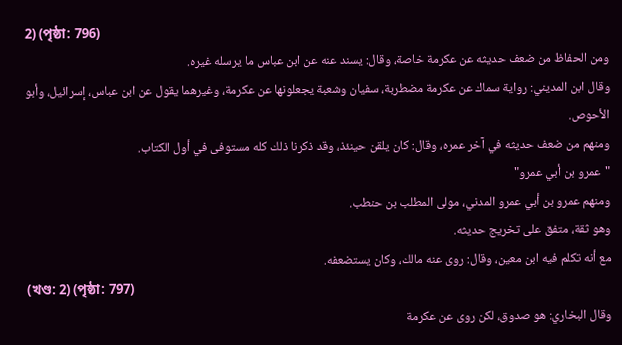2) (পৃষ্ঠা: 796)
ومن الحفاظ من ضعف حديثه عن عكرمة خاصة، وقال: يسند عنه عن ابن عباس ما يرسله غيره.
وقال ابن المديني: رواية سماك عن عكرمة مضطربة، سفيان وشعبة يجعلونها عن عكرمة، وغيرهما يقول عن ابن عباس، إسرائيل، وأبو الأحوص.
ومنهم من ضعف حديثه في آخر عمره، وقال: كان يلقن حينئذ، وقد ذكرنا ذلك كله مستوفى في أول الكتاب.
"عمرو بن أبي عمرو"
ومنهم عمرو بن أبي عمرو المدني، مولى المطلب بن حنطب.
وهو ثقة، متفق على تخريج حديثه.
مع أنه تكلم فيه ابن معين، وقال: روى عنه مالك، وكان يستضعفه.
(খণ্ড: 2) (পৃষ্ঠা: 797)
وقال البخاري: هو صدوق، لكن روى عن عكرمة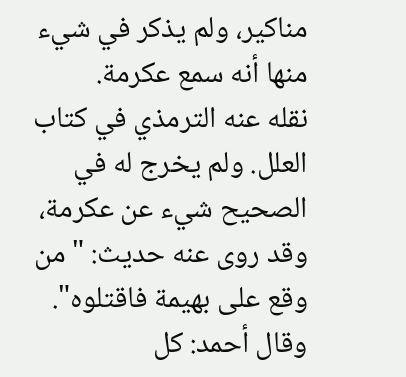مناكير، ولم يذكر في شيء منها أنه سمع عكرمة.
نقله عنه الترمذي في كتاب العلل. ولم يخرج له في الصحيح شيء عن عكرمة، وقد روى عنه حديث: "من وقع على بهيمة فاقتلوه".
وقال أحمد: كل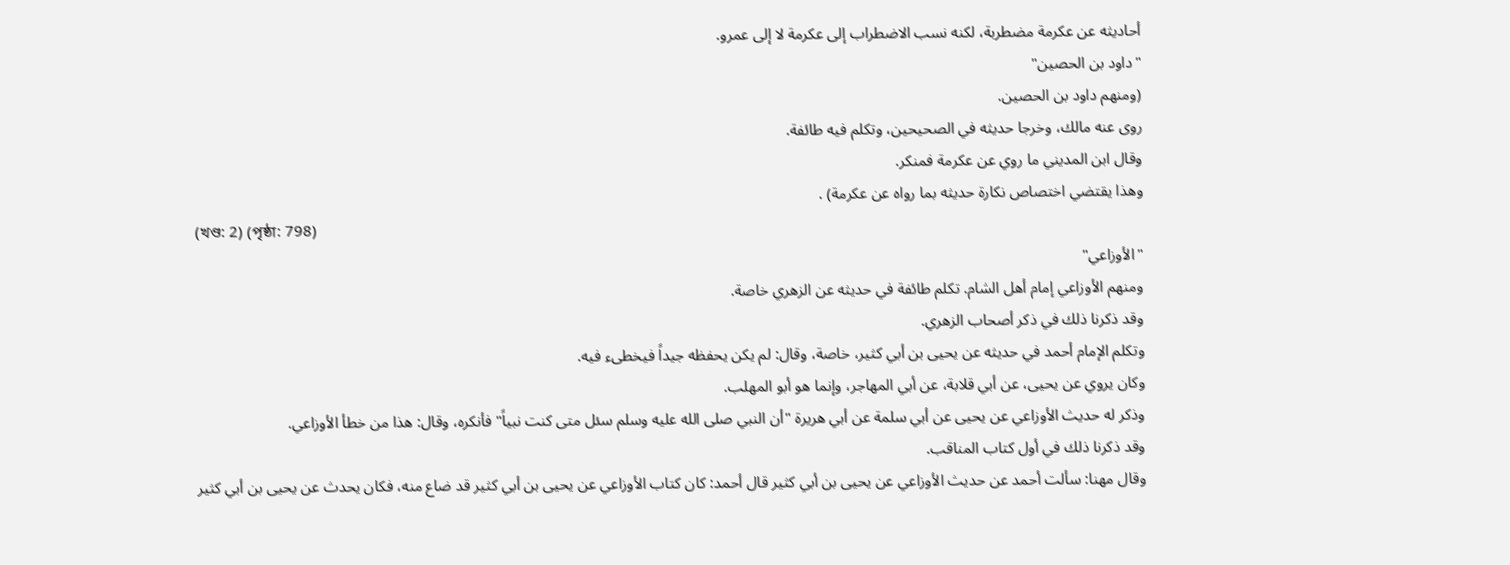أحاديثه عن عكرمة مضطربة، لكنه نسب الاضطراب إلى عكرمة لا إلى عمرو.
"داود بن الحصين"
(ومنهم داود بن الحصين.
روى عنه مالك، وخرجا حديثه في الصحيحين، وتكلم فيه طائفة.
وقال ابن المديني ما روي عن عكرمة فمنكر.
وهذا يقتضي اختصاص نكارة حديثه بما رواه عن عكرمة) .
(খণ্ড: 2) (পৃষ্ঠা: 798)
"الأوزاعي"
ومنهم الأوزاعي إمام أهل الشام. تكلم طائفة في حديثه عن الزهري خاصة.
وقد ذكرنا ذلك في ذكر أصحاب الزهري.
وتكلم الإمام أحمد في حديثه عن يحيى بن أبي كثير، خاصة، وقال: لم يكن يحفظه جيداً فيخطىء فيه.
وكان يروي عن يحيى، عن أبي قلابة، عن أبي المهاجر، وإنما هو أبو المهلب.
وذكر له حديث الأوزاعي عن يحيى عن أبي سلمة عن أبي هريرة "أن النبي صلى الله عليه وسلم سئل متى كنت نبياً" فأنكره، وقال: هذا من خطأ الأوزاعي.
وقد ذكرنا ذلك في أول كتاب المناقب.
وقال مهنا: سألت أحمد عن حديث الأوزاعي عن يحيى بن أبي كثير قال أحمد: كان كتاب الأوزاعي عن يحيى بن أبي كثير قد ضاع منه، فكان يحدث عن يحيى بن أبي كثير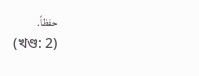حفظاً.
(খণ্ড: 2)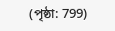(পৃষ্ঠা: 799)